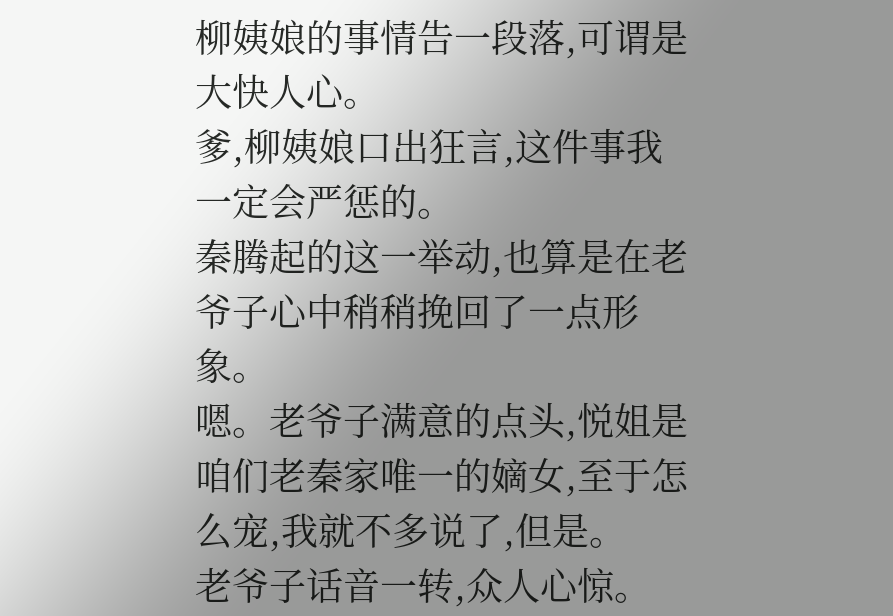柳姨娘的事情告一段落,可谓是大快人心。
爹,柳姨娘口出狂言,这件事我一定会严惩的。
秦腾起的这一举动,也算是在老爷子心中稍稍挽回了一点形象。
嗯。老爷子满意的点头,悦姐是咱们老秦家唯一的嫡女,至于怎么宠,我就不多说了,但是。
老爷子话音一转,众人心惊。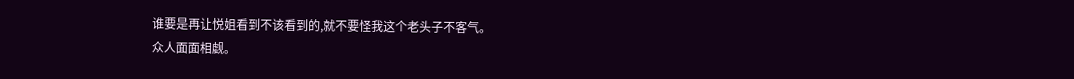谁要是再让悦姐看到不该看到的,就不要怪我这个老头子不客气。
众人面面相觑。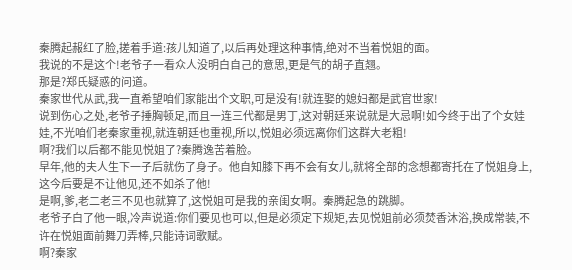秦腾起赧红了脸,搓着手道:孩儿知道了,以后再处理这种事情,绝对不当着悦姐的面。
我说的不是这个!老爷子一看众人没明白自己的意思,更是气的胡子直翘。
那是?郑氏疑惑的问道。
秦家世代从武,我一直希望咱们家能出个文职,可是没有!就连娶的媳妇都是武官世家!
说到伤心之处,老爷子捶胸顿足,而且一连三代都是男丁,这对朝廷来说就是大忌啊!如今终于出了个女娃娃,不光咱们老秦家重视,就连朝廷也重视,所以,悦姐必须远离你们这群大老粗!
啊?我们以后都不能见悦姐了?秦腾逸苦着脸。
早年,他的夫人生下一子后就伤了身子。他自知膝下再不会有女儿,就将全部的念想都寄托在了悦姐身上,这今后要是不让他见,还不如杀了他!
是啊,爹,老二老三不见也就算了,这悦姐可是我的亲闺女啊。秦腾起急的跳脚。
老爷子白了他一眼,冷声说道:你们要见也可以,但是必须定下规矩,去见悦姐前必须焚香沐浴,换成常装,不许在悦姐面前舞刀弄棒,只能诗词歌赋。
啊?秦家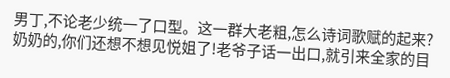男丁,不论老少统一了口型。这一群大老粗,怎么诗词歌赋的起来?
奶奶的,你们还想不想见悦姐了!老爷子话一出口,就引来全家的目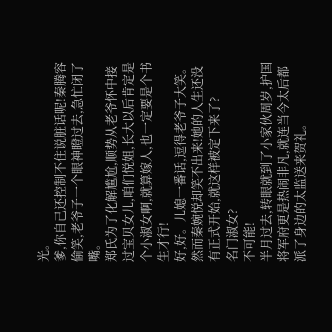光。
爹,你自己还控制不住说脏话呢!秦腾容偷笑,老爷子一个眼神瞪过去,急忙闭了嘴。
郑氏为了化解尴尬,顺势从老爷怀中接过宝贝女儿,咱们悦姐,长大以后肯定是个小淑女啊,就算嫁人,也一定要是个书生才行!
好,好。儿媳一番话,逗得老爷子大笑。
然而秦婉悦却笑不出来!她的人生还没有正式开始,就这样被定下来了?
名门淑女?
不可能!
半月过去,转眼就到了小家伙周岁,护国将军府更是热闹非凡,就连当今太后都派了身边的太监送来贺礼。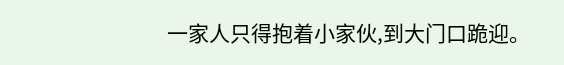一家人只得抱着小家伙,到大门口跪迎。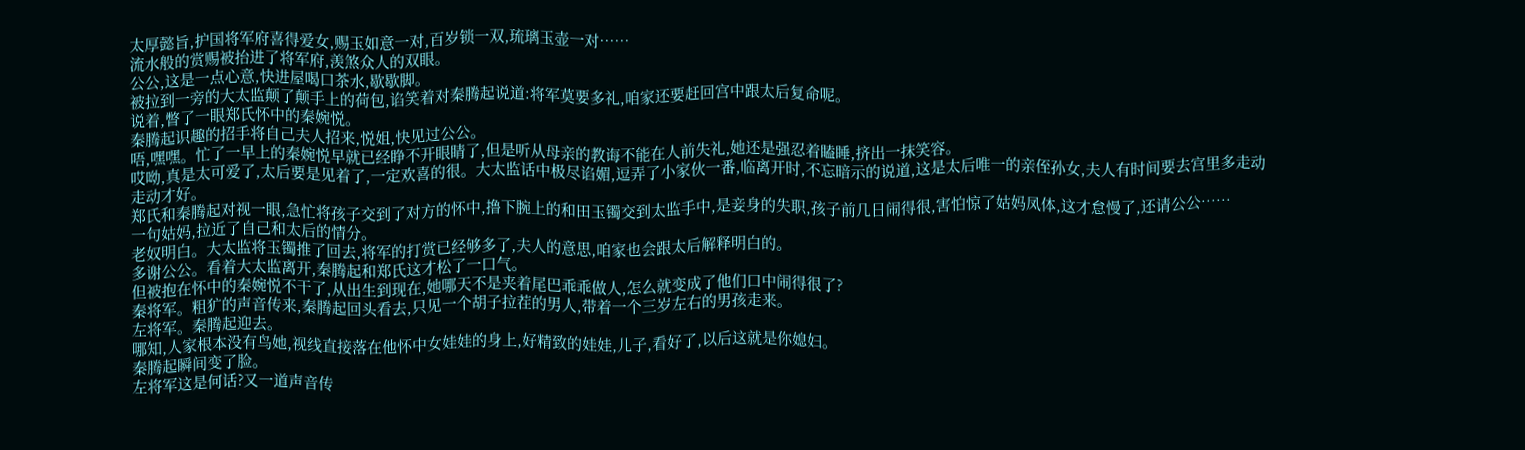太厚懿旨,护国将军府喜得爱女,赐玉如意一对,百岁锁一双,琉璃玉壶一对……
流水般的赏赐被抬进了将军府,羡煞众人的双眼。
公公,这是一点心意,快进屋喝口茶水,歇歇脚。
被拉到一旁的大太监颠了颠手上的荷包,谄笑着对秦腾起说道:将军莫要多礼,咱家还要赶回宫中跟太后复命呢。
说着,瞥了一眼郑氏怀中的秦婉悦。
秦腾起识趣的招手将自己夫人招来,悦姐,快见过公公。
唔,嘿嘿。忙了一早上的秦婉悦早就已经睁不开眼睛了,但是听从母亲的教诲不能在人前失礼,她还是强忍着瞌睡,挤出一抹笑容。
哎呦,真是太可爱了,太后要是见着了,一定欢喜的很。大太监话中极尽谄媚,逗弄了小家伙一番,临离开时,不忘暗示的说道,这是太后唯一的亲侄孙女,夫人有时间要去宫里多走动走动才好。
郑氏和秦腾起对视一眼,急忙将孩子交到了对方的怀中,撸下腕上的和田玉镯交到太监手中,是妾身的失职,孩子前几日闹得很,害怕惊了姑妈凤体,这才怠慢了,还请公公……
一句姑妈,拉近了自己和太后的情分。
老奴明白。大太监将玉镯推了回去,将军的打赏已经够多了,夫人的意思,咱家也会跟太后解释明白的。
多谢公公。看着大太监离开,秦腾起和郑氏这才松了一口气。
但被抱在怀中的秦婉悦不干了,从出生到现在,她哪天不是夹着尾巴乖乖做人,怎么就变成了他们口中闹得很了?
秦将军。粗犷的声音传来,秦腾起回头看去,只见一个胡子拉茬的男人,带着一个三岁左右的男孩走来。
左将军。秦腾起迎去。
哪知,人家根本没有鸟她,视线直接落在他怀中女娃娃的身上,好精致的娃娃,儿子,看好了,以后这就是你媳妇。
秦腾起瞬间变了脸。
左将军这是何话?又一道声音传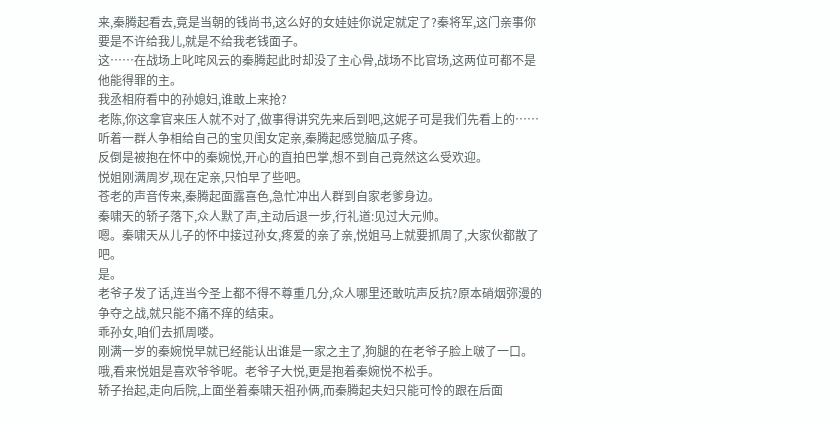来,秦腾起看去,竟是当朝的钱尚书,这么好的女娃娃你说定就定了?秦将军,这门亲事你要是不许给我儿,就是不给我老钱面子。
这……在战场上叱咤风云的秦腾起此时却没了主心骨,战场不比官场,这两位可都不是他能得罪的主。
我丞相府看中的孙媳妇,谁敢上来抢?
老陈,你这拿官来压人就不对了,做事得讲究先来后到吧,这妮子可是我们先看上的……
听着一群人争相给自己的宝贝闺女定亲,秦腾起感觉脑瓜子疼。
反倒是被抱在怀中的秦婉悦,开心的直拍巴掌,想不到自己竟然这么受欢迎。
悦姐刚满周岁,现在定亲,只怕早了些吧。
苍老的声音传来,秦腾起面露喜色,急忙冲出人群到自家老爹身边。
秦啸天的轿子落下,众人默了声,主动后退一步,行礼道:见过大元帅。
嗯。秦啸天从儿子的怀中接过孙女,疼爱的亲了亲,悦姐马上就要抓周了,大家伙都散了吧。
是。
老爷子发了话,连当今圣上都不得不尊重几分,众人哪里还敢吭声反抗?原本硝烟弥漫的争夺之战,就只能不痛不痒的结束。
乖孙女,咱们去抓周喽。
刚满一岁的秦婉悦早就已经能认出谁是一家之主了,狗腿的在老爷子脸上啵了一口。
哦,看来悦姐是喜欢爷爷呢。老爷子大悦,更是抱着秦婉悦不松手。
轿子抬起,走向后院,上面坐着秦啸天祖孙俩,而秦腾起夫妇只能可怜的跟在后面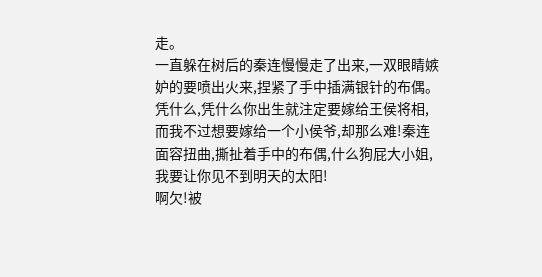走。
一直躲在树后的秦连慢慢走了出来,一双眼睛嫉妒的要喷出火来,捏紧了手中插满银针的布偶。
凭什么,凭什么你出生就注定要嫁给王侯将相,而我不过想要嫁给一个小侯爷,却那么难!秦连面容扭曲,撕扯着手中的布偶,什么狗屁大小姐,我要让你见不到明天的太阳!
啊欠!被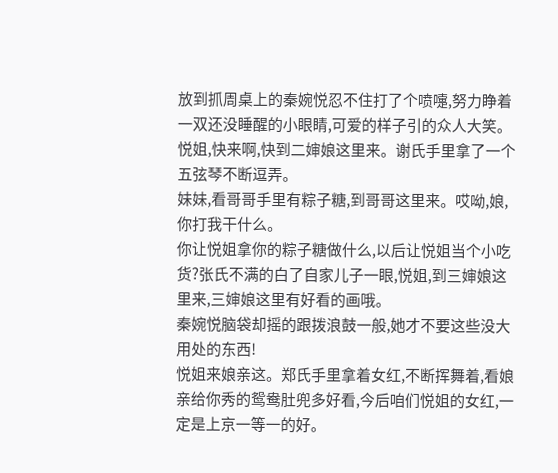放到抓周桌上的秦婉悦忍不住打了个喷嚏,努力睁着一双还没睡醒的小眼睛,可爱的样子引的众人大笑。
悦姐,快来啊,快到二婶娘这里来。谢氏手里拿了一个五弦琴不断逗弄。
妹妹,看哥哥手里有粽子糖,到哥哥这里来。哎呦,娘,你打我干什么。
你让悦姐拿你的粽子糖做什么,以后让悦姐当个小吃货?张氏不满的白了自家儿子一眼,悦姐,到三婶娘这里来,三婶娘这里有好看的画哦。
秦婉悦脑袋却摇的跟拨浪鼓一般,她才不要这些没大用处的东西!
悦姐来娘亲这。郑氏手里拿着女红,不断挥舞着,看娘亲给你秀的鸳鸯肚兜多好看,今后咱们悦姐的女红,一定是上京一等一的好。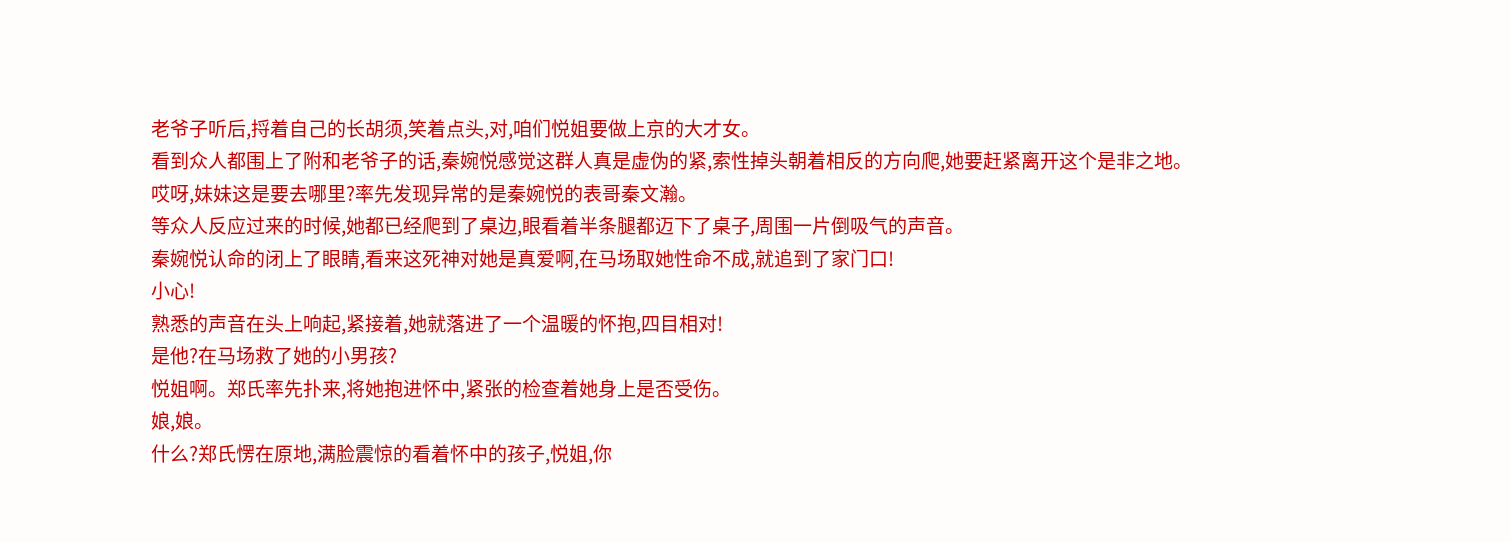老爷子听后,捋着自己的长胡须,笑着点头,对,咱们悦姐要做上京的大才女。
看到众人都围上了附和老爷子的话,秦婉悦感觉这群人真是虚伪的紧,索性掉头朝着相反的方向爬,她要赶紧离开这个是非之地。
哎呀,妹妹这是要去哪里?率先发现异常的是秦婉悦的表哥秦文瀚。
等众人反应过来的时候,她都已经爬到了桌边,眼看着半条腿都迈下了桌子,周围一片倒吸气的声音。
秦婉悦认命的闭上了眼睛,看来这死神对她是真爱啊,在马场取她性命不成,就追到了家门口!
小心!
熟悉的声音在头上响起,紧接着,她就落进了一个温暖的怀抱,四目相对!
是他?在马场救了她的小男孩?
悦姐啊。郑氏率先扑来,将她抱进怀中,紧张的检查着她身上是否受伤。
娘,娘。
什么?郑氏愣在原地,满脸震惊的看着怀中的孩子,悦姐,你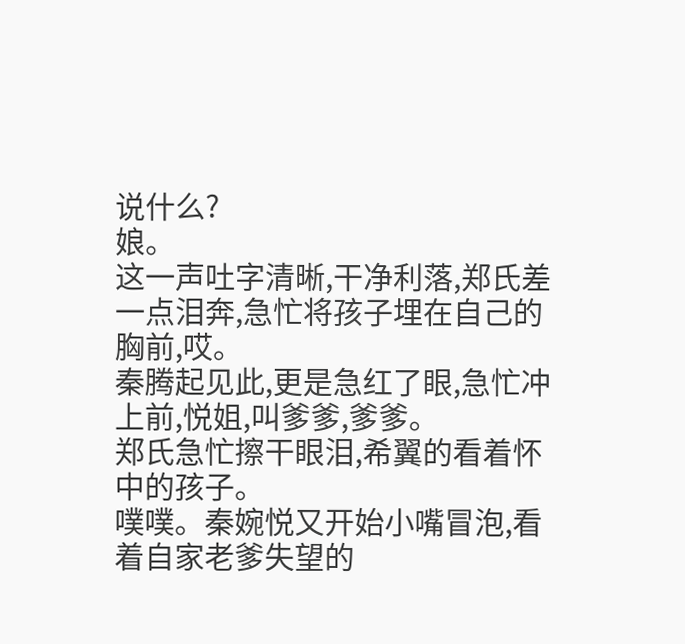说什么?
娘。
这一声吐字清晰,干净利落,郑氏差一点泪奔,急忙将孩子埋在自己的胸前,哎。
秦腾起见此,更是急红了眼,急忙冲上前,悦姐,叫爹爹,爹爹。
郑氏急忙擦干眼泪,希翼的看着怀中的孩子。
噗噗。秦婉悦又开始小嘴冒泡,看着自家老爹失望的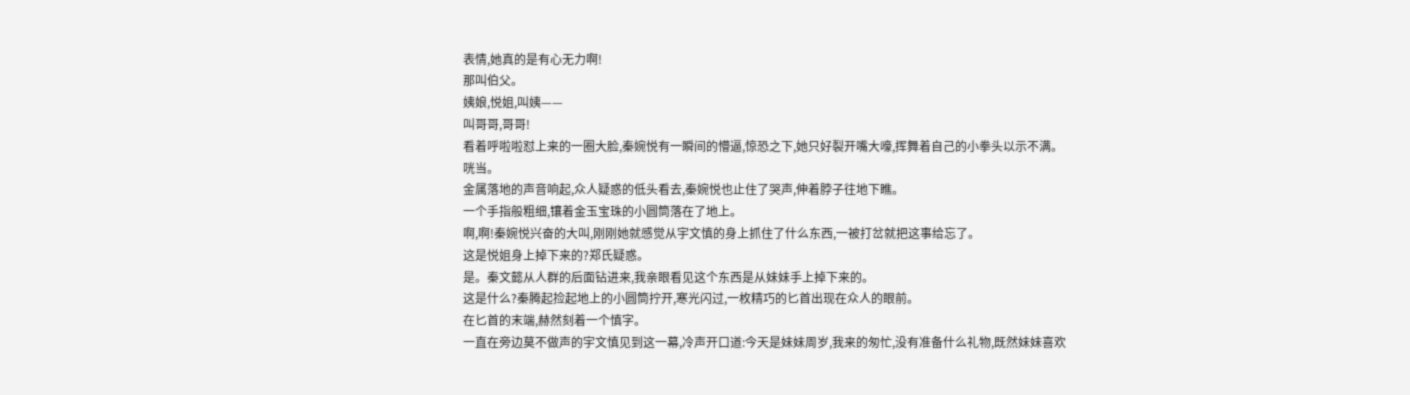表情,她真的是有心无力啊!
那叫伯父。
姨娘,悦姐,叫姨——
叫哥哥,哥哥!
看着呼啦啦怼上来的一圈大脸,秦婉悦有一瞬间的懵逼,惊恐之下,她只好裂开嘴大嚎,挥舞着自己的小拳头以示不满。
咣当。
金属落地的声音响起,众人疑惑的低头看去,秦婉悦也止住了哭声,伸着脖子往地下瞧。
一个手指般粗细,镶着金玉宝珠的小圆筒落在了地上。
啊,啊!秦婉悦兴奋的大叫,刚刚她就感觉从宇文慎的身上抓住了什么东西,一被打岔就把这事给忘了。
这是悦姐身上掉下来的?郑氏疑惑。
是。秦文懿从人群的后面钻进来,我亲眼看见这个东西是从妹妹手上掉下来的。
这是什么?秦腾起捡起地上的小圆筒拧开,寒光闪过,一枚精巧的匕首出现在众人的眼前。
在匕首的末端,赫然刻着一个慎字。
一直在旁边莫不做声的宇文慎见到这一幕,冷声开口道:今天是妹妹周岁,我来的匆忙,没有准备什么礼物,既然妹妹喜欢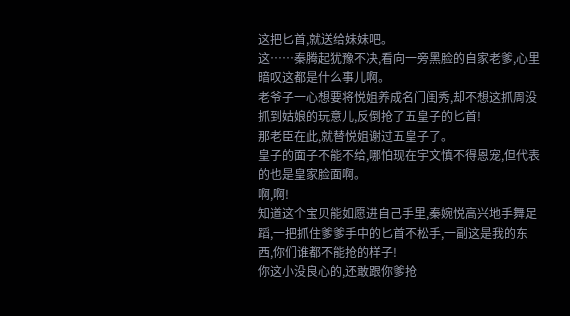这把匕首,就送给妹妹吧。
这……秦腾起犹豫不决,看向一旁黑脸的自家老爹,心里暗叹这都是什么事儿啊。
老爷子一心想要将悦姐养成名门闺秀,却不想这抓周没抓到姑娘的玩意儿,反倒抢了五皇子的匕首!
那老臣在此,就替悦姐谢过五皇子了。
皇子的面子不能不给,哪怕现在宇文慎不得恩宠,但代表的也是皇家脸面啊。
啊,啊!
知道这个宝贝能如愿进自己手里,秦婉悦高兴地手舞足蹈,一把抓住爹爹手中的匕首不松手,一副这是我的东西,你们谁都不能抢的样子!
你这小没良心的,还敢跟你爹抢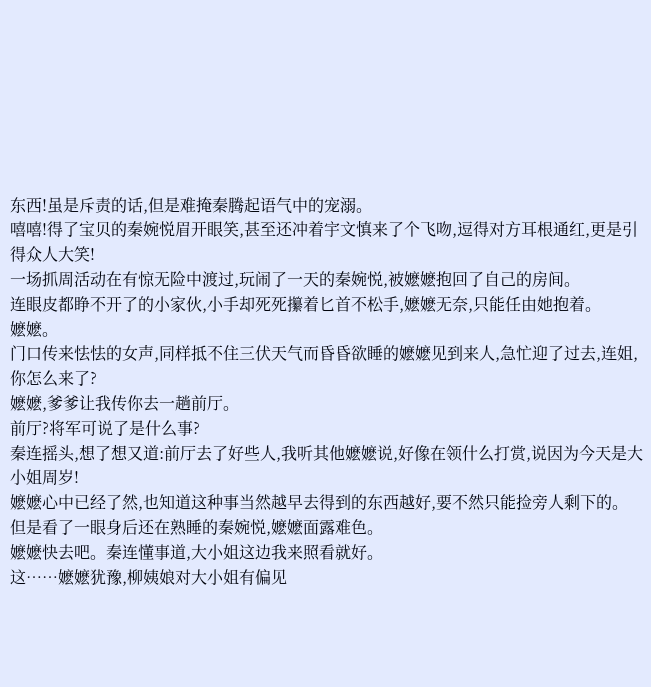东西!虽是斥责的话,但是难掩秦腾起语气中的宠溺。
嘻嘻!得了宝贝的秦婉悦眉开眼笑,甚至还冲着宇文慎来了个飞吻,逗得对方耳根通红,更是引得众人大笑!
一场抓周活动在有惊无险中渡过,玩闹了一天的秦婉悦,被嬷嬷抱回了自己的房间。
连眼皮都睁不开了的小家伙,小手却死死攥着匕首不松手,嬷嬷无奈,只能任由她抱着。
嬷嬷。
门口传来怯怯的女声,同样抵不住三伏天气而昏昏欲睡的嬷嬷见到来人,急忙迎了过去,连姐,你怎么来了?
嬷嬷,爹爹让我传你去一趟前厅。
前厅?将军可说了是什么事?
秦连摇头,想了想又道:前厅去了好些人,我听其他嬷嬷说,好像在领什么打赏,说因为今天是大小姐周岁!
嬷嬷心中已经了然,也知道这种事当然越早去得到的东西越好,要不然只能捡旁人剩下的。
但是看了一眼身后还在熟睡的秦婉悦,嬷嬷面露难色。
嬷嬷快去吧。秦连懂事道,大小姐这边我来照看就好。
这……嬷嬷犹豫,柳姨娘对大小姐有偏见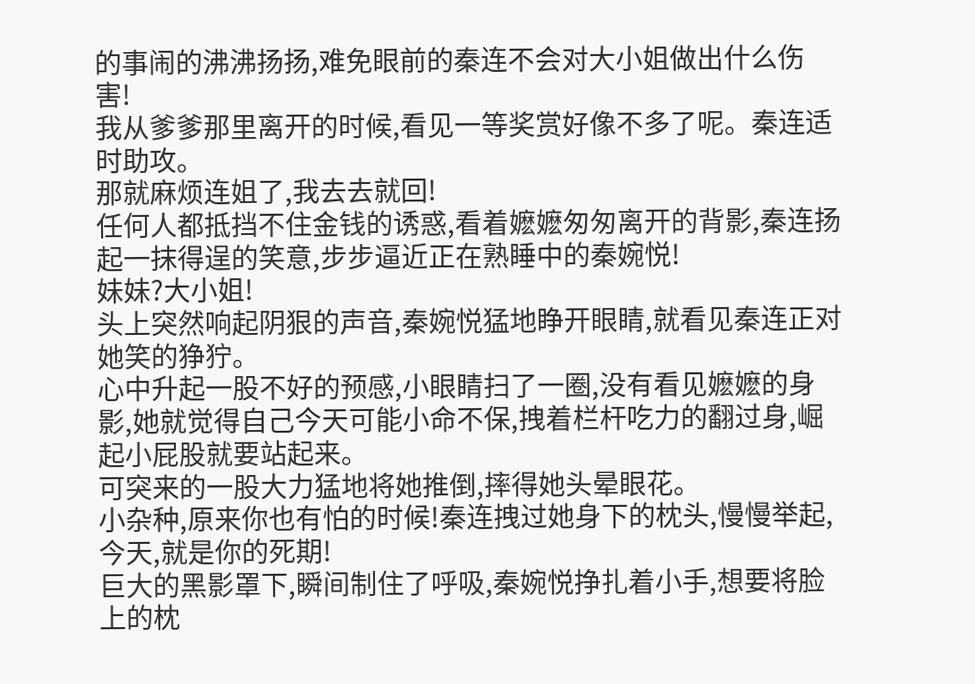的事闹的沸沸扬扬,难免眼前的秦连不会对大小姐做出什么伤害!
我从爹爹那里离开的时候,看见一等奖赏好像不多了呢。秦连适时助攻。
那就麻烦连姐了,我去去就回!
任何人都抵挡不住金钱的诱惑,看着嬷嬷匆匆离开的背影,秦连扬起一抹得逞的笑意,步步逼近正在熟睡中的秦婉悦!
妹妹?大小姐!
头上突然响起阴狠的声音,秦婉悦猛地睁开眼睛,就看见秦连正对她笑的狰狞。
心中升起一股不好的预感,小眼睛扫了一圈,没有看见嬷嬷的身影,她就觉得自己今天可能小命不保,拽着栏杆吃力的翻过身,崛起小屁股就要站起来。
可突来的一股大力猛地将她推倒,摔得她头晕眼花。
小杂种,原来你也有怕的时候!秦连拽过她身下的枕头,慢慢举起,今天,就是你的死期!
巨大的黑影罩下,瞬间制住了呼吸,秦婉悦挣扎着小手,想要将脸上的枕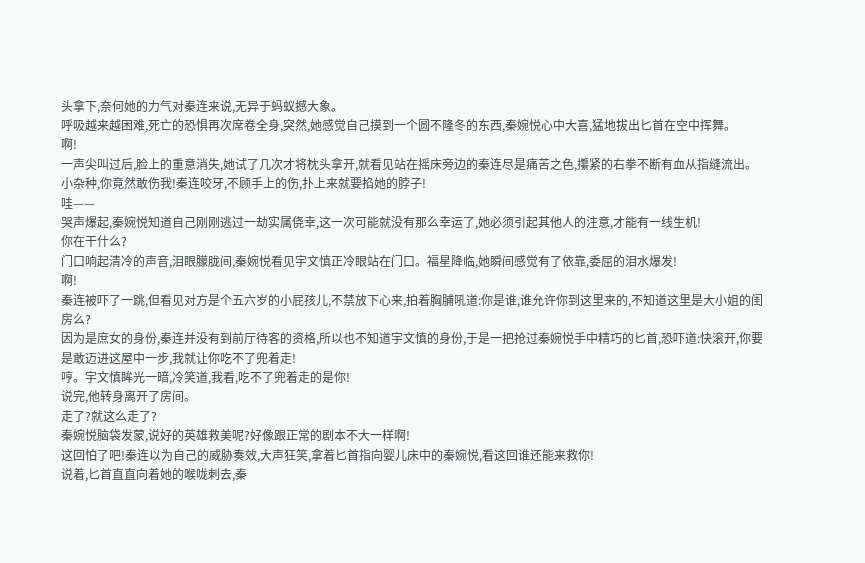头拿下,奈何她的力气对秦连来说,无异于蚂蚁撼大象。
呼吸越来越困难,死亡的恐惧再次席卷全身,突然,她感觉自己摸到一个圆不隆冬的东西,秦婉悦心中大喜,猛地拔出匕首在空中挥舞。
啊!
一声尖叫过后,脸上的重意消失,她试了几次才将枕头拿开,就看见站在摇床旁边的秦连尽是痛苦之色,攥紧的右拳不断有血从指缝流出。
小杂种,你竟然敢伤我!秦连咬牙,不顾手上的伤,扑上来就要掐她的脖子!
哇——
哭声爆起,秦婉悦知道自己刚刚逃过一劫实属侥幸,这一次可能就没有那么幸运了,她必须引起其他人的注意,才能有一线生机!
你在干什么?
门口响起清冷的声音,泪眼朦胧间,秦婉悦看见宇文慎正冷眼站在门口。福星降临,她瞬间感觉有了依靠,委屈的泪水爆发!
啊!
秦连被吓了一跳,但看见对方是个五六岁的小屁孩儿,不禁放下心来,拍着胸脯吼道:你是谁,谁允许你到这里来的,不知道这里是大小姐的闺房么?
因为是庶女的身份,秦连并没有到前厅待客的资格,所以也不知道宇文慎的身份,于是一把抢过秦婉悦手中精巧的匕首,恐吓道:快滚开,你要是敢迈进这屋中一步,我就让你吃不了兜着走!
哼。宇文慎眸光一暗,冷笑道,我看,吃不了兜着走的是你!
说完,他转身离开了房间。
走了?就这么走了?
秦婉悦脑袋发蒙,说好的英雄救美呢?好像跟正常的剧本不大一样啊!
这回怕了吧!秦连以为自己的威胁奏效,大声狂笑,拿着匕首指向婴儿床中的秦婉悦,看这回谁还能来救你!
说着,匕首直直向着她的喉咙刺去,秦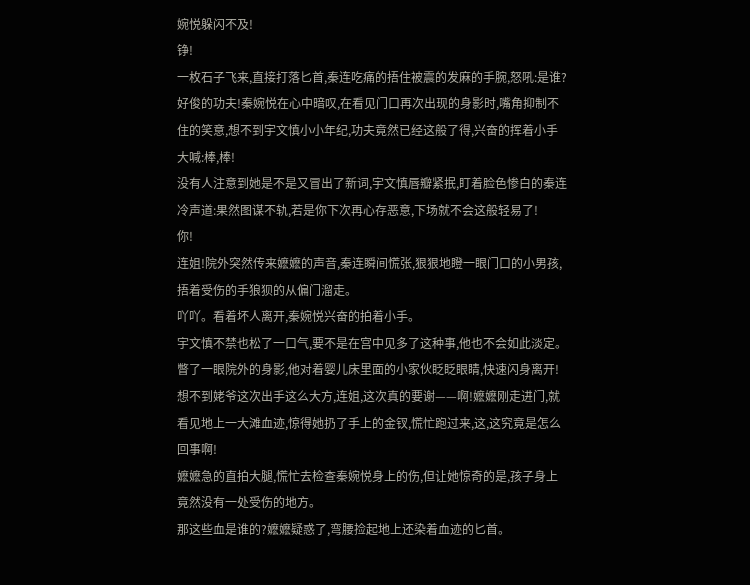婉悦躲闪不及!
铮!
一枚石子飞来,直接打落匕首,秦连吃痛的捂住被震的发麻的手腕,怒吼:是谁?
好俊的功夫!秦婉悦在心中暗叹,在看见门口再次出现的身影时,嘴角抑制不住的笑意,想不到宇文慎小小年纪,功夫竟然已经这般了得,兴奋的挥着小手大喊:棒,棒!
没有人注意到她是不是又冒出了新词,宇文慎唇瓣紧抿,盯着脸色惨白的秦连冷声道:果然图谋不轨,若是你下次再心存恶意,下场就不会这般轻易了!
你!
连姐!院外突然传来嬷嬷的声音,秦连瞬间慌张,狠狠地瞪一眼门口的小男孩,捂着受伤的手狼狈的从偏门溜走。
吖吖。看着坏人离开,秦婉悦兴奋的拍着小手。
宇文慎不禁也松了一口气,要不是在宫中见多了这种事,他也不会如此淡定。瞥了一眼院外的身影,他对着婴儿床里面的小家伙眨眨眼睛,快速闪身离开!
想不到姥爷这次出手这么大方,连姐,这次真的要谢——啊!嬷嬷刚走进门,就看见地上一大滩血迹,惊得她扔了手上的金钗,慌忙跑过来,这,这究竟是怎么回事啊!
嬷嬷急的直拍大腿,慌忙去检查秦婉悦身上的伤,但让她惊奇的是,孩子身上竟然没有一处受伤的地方。
那这些血是谁的?嬷嬷疑惑了,弯腰捡起地上还染着血迹的匕首。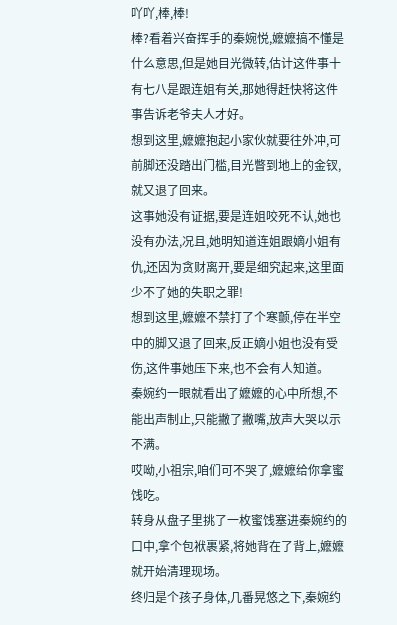吖吖,棒,棒!
棒?看着兴奋挥手的秦婉悦,嬷嬷搞不懂是什么意思,但是她目光微转,估计这件事十有七八是跟连姐有关,那她得赶快将这件事告诉老爷夫人才好。
想到这里,嬷嬷抱起小家伙就要往外冲,可前脚还没踏出门槛,目光瞥到地上的金钗,就又退了回来。
这事她没有证据,要是连姐咬死不认,她也没有办法,况且,她明知道连姐跟嫡小姐有仇,还因为贪财离开,要是细究起来,这里面少不了她的失职之罪!
想到这里,嬷嬷不禁打了个寒颤,停在半空中的脚又退了回来,反正嫡小姐也没有受伤,这件事她压下来,也不会有人知道。
秦婉约一眼就看出了嬷嬷的心中所想,不能出声制止,只能撇了撇嘴,放声大哭以示不满。
哎呦,小祖宗,咱们可不哭了,嬷嬷给你拿蜜饯吃。
转身从盘子里挑了一枚蜜饯塞进秦婉约的口中,拿个包袱裹紧,将她背在了背上,嬷嬷就开始清理现场。
终归是个孩子身体,几番晃悠之下,秦婉约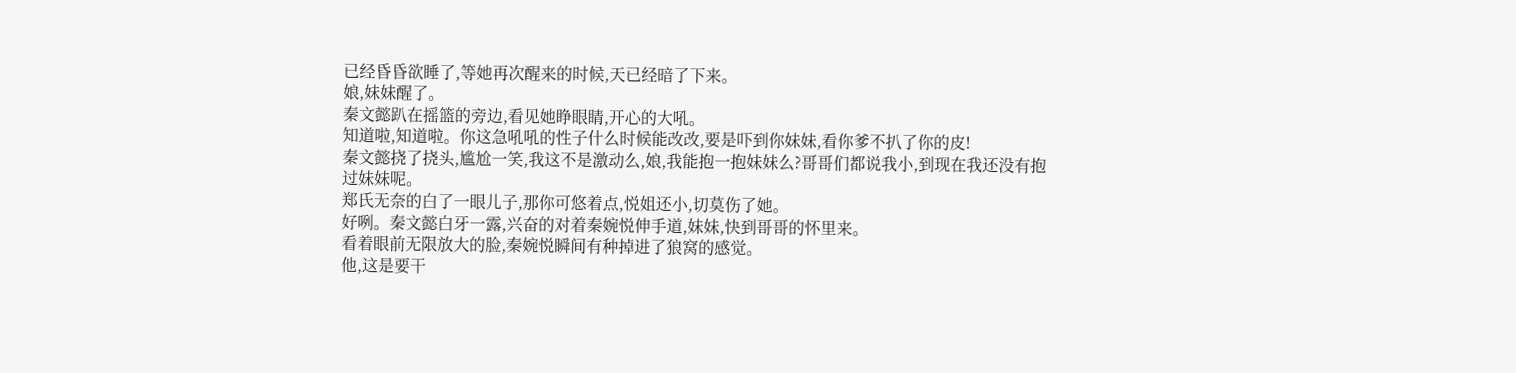已经昏昏欲睡了,等她再次醒来的时候,天已经暗了下来。
娘,妹妹醒了。
秦文懿趴在摇篮的旁边,看见她睁眼睛,开心的大吼。
知道啦,知道啦。你这急吼吼的性子什么时候能改改,要是吓到你妹妹,看你爹不扒了你的皮!
秦文懿挠了挠头,尴尬一笑,我这不是激动么,娘,我能抱一抱妹妹么?哥哥们都说我小,到现在我还没有抱过妹妹呢。
郑氏无奈的白了一眼儿子,那你可悠着点,悦姐还小,切莫伤了她。
好咧。秦文懿白牙一露,兴奋的对着秦婉悦伸手道,妹妹,快到哥哥的怀里来。
看着眼前无限放大的脸,秦婉悦瞬间有种掉进了狼窝的感觉。
他,这是要干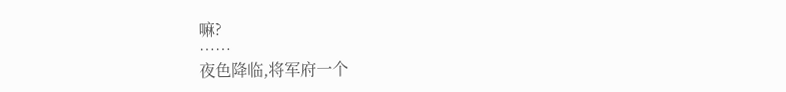嘛?
……
夜色降临,将军府一个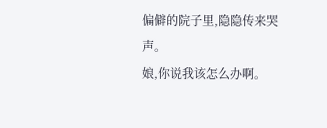偏僻的院子里,隐隐传来哭声。
娘,你说我该怎么办啊。